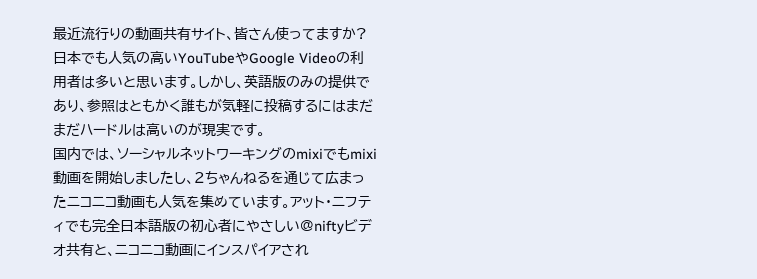最近流行りの動画共有サイト、皆さん使ってますか?
日本でも人気の高いYouTubeやGoogle Videoの利用者は多いと思います。しかし、英語版のみの提供であり、参照はともかく誰もが気軽に投稿するにはまだまだハードルは高いのが現実です。
国内では、ソーシャルネットワーキングのmixiでもmixi動画を開始しましたし、2ちゃんねるを通じて広まったニコニコ動画も人気を集めています。アット・ニフティでも完全日本語版の初心者にやさしい@niftyビデオ共有と、ニコニコ動画にインスパイアされ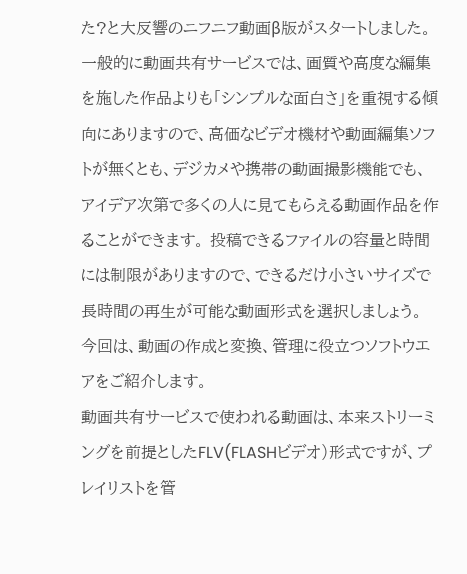た?と大反響のニフニフ動画β版がスタートしました。
一般的に動画共有サービスでは、画質や高度な編集を施した作品よりも「シンプルな面白さ」を重視する傾向にありますので、高価なビデオ機材や動画編集ソフトが無くとも、デジカメや携帯の動画撮影機能でも、アイデア次第で多くの人に見てもらえる動画作品を作ることができます。 投稿できるファイルの容量と時間には制限がありますので、できるだけ小さいサイズで長時間の再生が可能な動画形式を選択しましょう。
今回は、動画の作成と変換、管理に役立つソフトウエアをご紹介します。
動画共有サービスで使われる動画は、本来ストリーミングを前提としたFLV(FLASHビデオ)形式ですが、プレイリストを管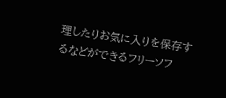理したりお気に入りを保存するなどができるフリーソフ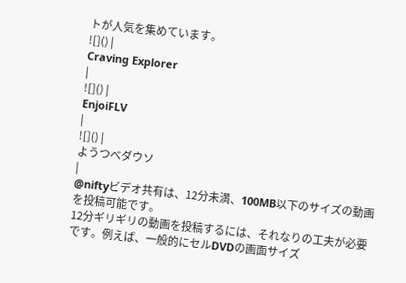トが人気を集めています。
![]() |
Craving Explorer
|
![]() |
EnjoiFLV
|
![]() |
ようつべダウソ
|
@niftyビデオ共有は、12分未満、100MB以下のサイズの動画を投稿可能です。
12分ギリギリの動画を投稿するには、それなりの工夫が必要です。例えば、一般的にセルDVDの画面サイズ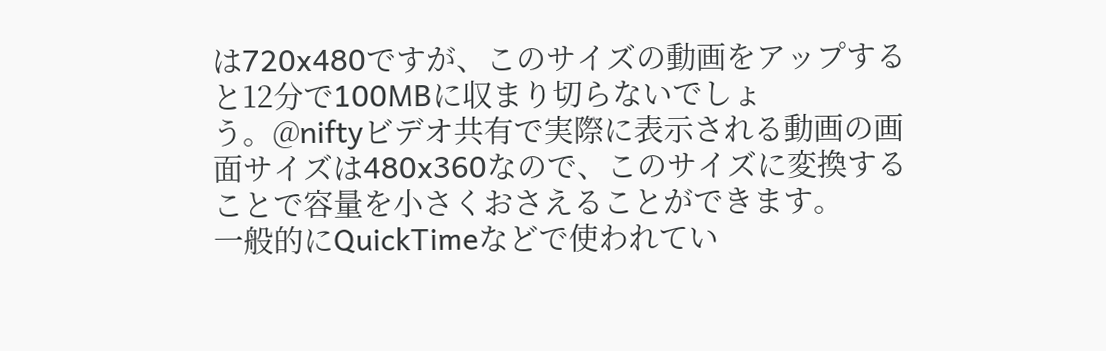は720x480ですが、このサイズの動画をアップすると12分で100MBに収まり切らないでしょう。@niftyビデオ共有で実際に表示される動画の画面サイズは480x360なので、このサイズに変換することで容量を小さくおさえることができます。
一般的にQuickTimeなどで使われてい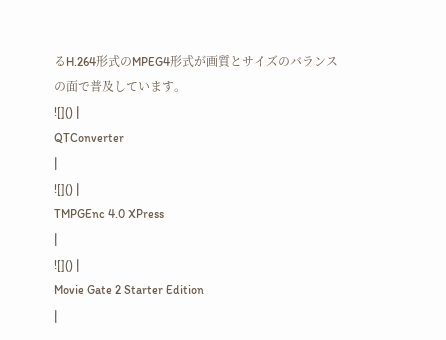るH.264形式のMPEG4形式が画質とサイズのバランスの面で普及しています。
![]() |
QTConverter
|
![]() |
TMPGEnc 4.0 XPress
|
![]() |
Movie Gate 2 Starter Edition
|